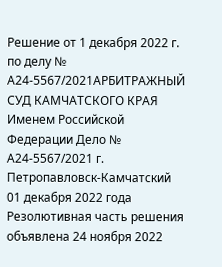Решение от 1 декабря 2022 г. по делу № А24-5567/2021АРБИТРАЖНЫЙ СУД КАМЧАТСКОГО КРАЯ Именем Российской Федерации Дело № А24-5567/2021 г. Петропавловск-Камчатский 01 декабря 2022 года Резолютивная часть решения объявлена 24 ноября 2022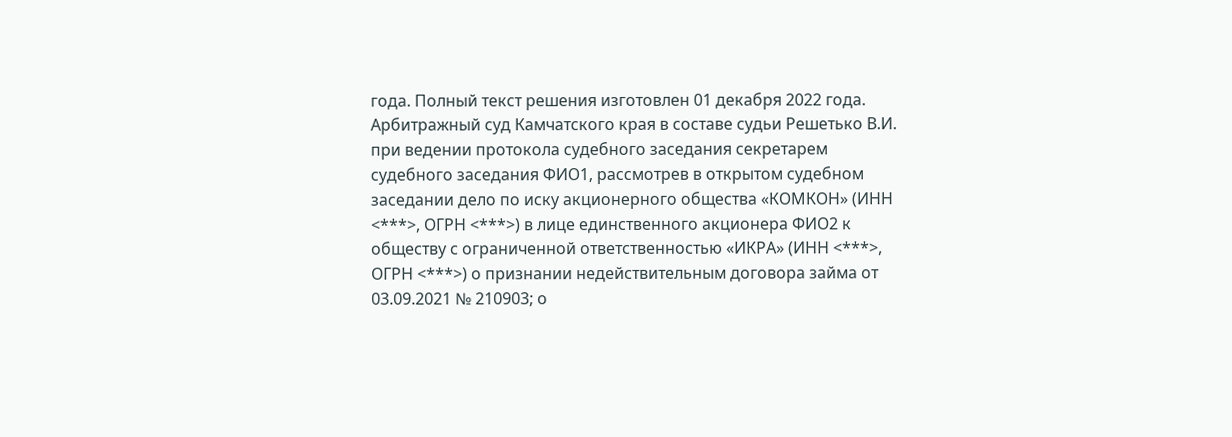года. Полный текст решения изготовлен 01 декабря 2022 года. Арбитражный суд Камчатского края в составе судьи Решетько В.И. при ведении протокола судебного заседания секретарем судебного заседания ФИО1, рассмотрев в открытом судебном заседании дело по иску акционерного общества «КОМКОН» (ИНН <***>, ОГРН <***>) в лице единственного акционера ФИО2 к обществу с ограниченной ответственностью «ИКРА» (ИНН <***>, ОГРН <***>) о признании недействительным договора займа от 03.09.2021 № 210903; о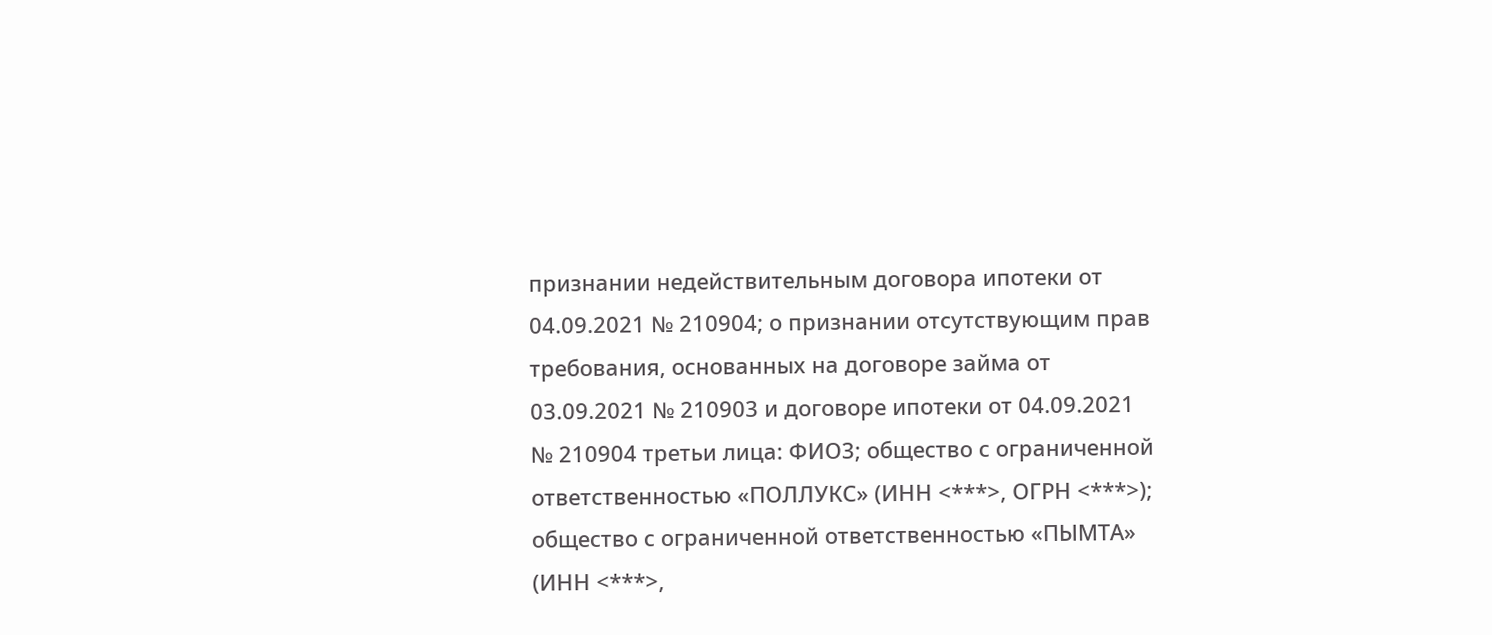признании недействительным договора ипотеки от 04.09.2021 № 210904; о признании отсутствующим прав требования, основанных на договоре займа от 03.09.2021 № 210903 и договоре ипотеки от 04.09.2021 № 210904 третьи лица: ФИО3; общество с ограниченной ответственностью «ПОЛЛУКС» (ИНН <***>, ОГРН <***>); общество с ограниченной ответственностью «ПЫМТА» (ИНН <***>,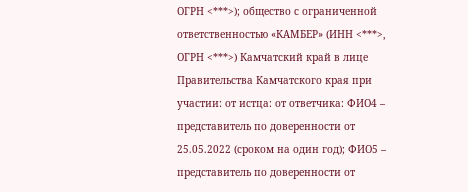ОГРН <***>); общество с ограниченной ответственностью «КАМБЕР» (ИНН <***>, ОГРН <***>) Камчатский край в лице Правительства Камчатского края при участии: от истца: от ответчика: ФИО4 – представитель по доверенности от 25.05.2022 (сроком на один год); ФИО5 – представитель по доверенности от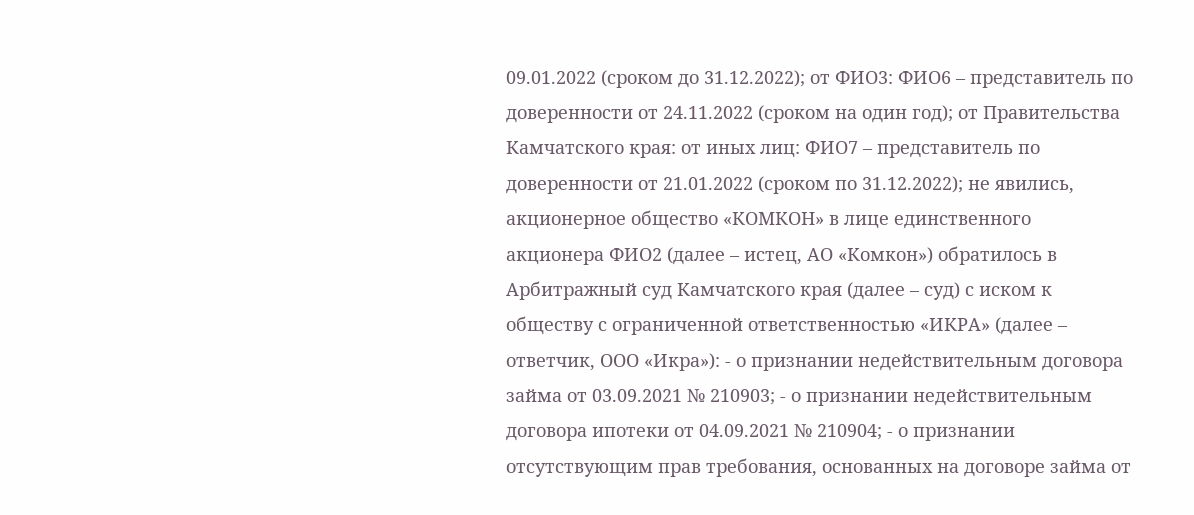09.01.2022 (сроком до 31.12.2022); от ФИО3: ФИО6 – представитель по доверенности от 24.11.2022 (сроком на один год); от Правительства Камчатского края: от иных лиц: ФИО7 – представитель по доверенности от 21.01.2022 (сроком по 31.12.2022); не явились, акционерное общество «КОМКОН» в лице единственного акционера ФИО2 (далее – истец, АО «Комкон») обратилось в Арбитражный суд Камчатского края (далее – суд) с иском к обществу с ограниченной ответственностью «ИКРА» (далее – ответчик, ООО «Икра»): - о признании недействительным договора займа от 03.09.2021 № 210903; - о признании недействительным договора ипотеки от 04.09.2021 № 210904; - о признании отсутствующим прав требования, основанных на договоре займа от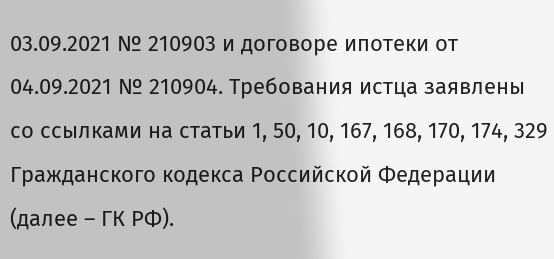03.09.2021 № 210903 и договоре ипотеки от 04.09.2021 № 210904. Требования истца заявлены со ссылками на статьи 1, 50, 10, 167, 168, 170, 174, 329 Гражданского кодекса Российской Федерации (далее – ГК РФ).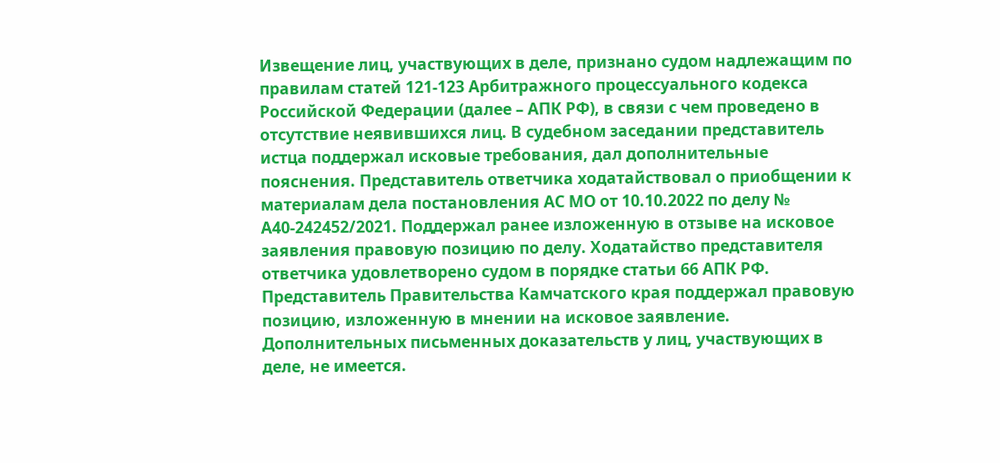Извещение лиц, участвующих в деле, признано судом надлежащим по правилам статей 121-123 Арбитражного процессуального кодекса Российской Федерации (далее – АПК РФ), в связи с чем проведено в отсутствие неявившихся лиц. В судебном заседании представитель истца поддержал исковые требования, дал дополнительные пояснения. Представитель ответчика ходатайствовал о приобщении к материалам дела постановления АС МО от 10.10.2022 по делу № А40-242452/2021. Поддержал ранее изложенную в отзыве на исковое заявления правовую позицию по делу. Ходатайство представителя ответчика удовлетворено судом в порядке статьи 66 АПК РФ. Представитель Правительства Камчатского края поддержал правовую позицию, изложенную в мнении на исковое заявление. Дополнительных письменных доказательств у лиц, участвующих в деле, не имеется.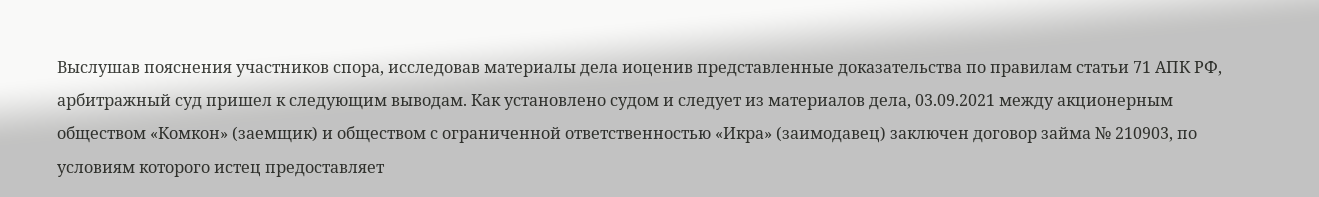Выслушав пояснения участников спора, исследовав материалы дела иоценив представленные доказательства по правилам статьи 71 АПК РФ, арбитражный суд пришел к следующим выводам. Как установлено судом и следует из материалов дела, 03.09.2021 между акционерным обществом «Комкон» (заемщик) и обществом с ограниченной ответственностью «Икра» (заимодавец) заключен договор займа № 210903, по условиям которого истец предоставляет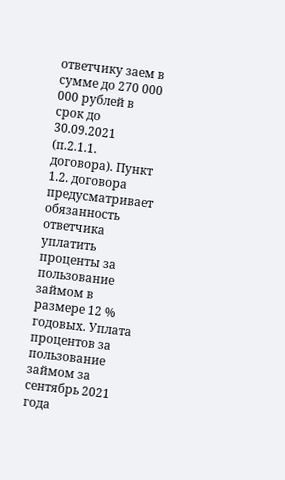ответчику заем в сумме до 270 000 000 рублей в срок до 30.09.2021 (п.2.1.1. договора). Пункт 1.2. договора предусматривает обязанность ответчика уплатить проценты за пользование займом в размере 12 % годовых. Уплата процентов за пользование займом за сентябрь 2021 года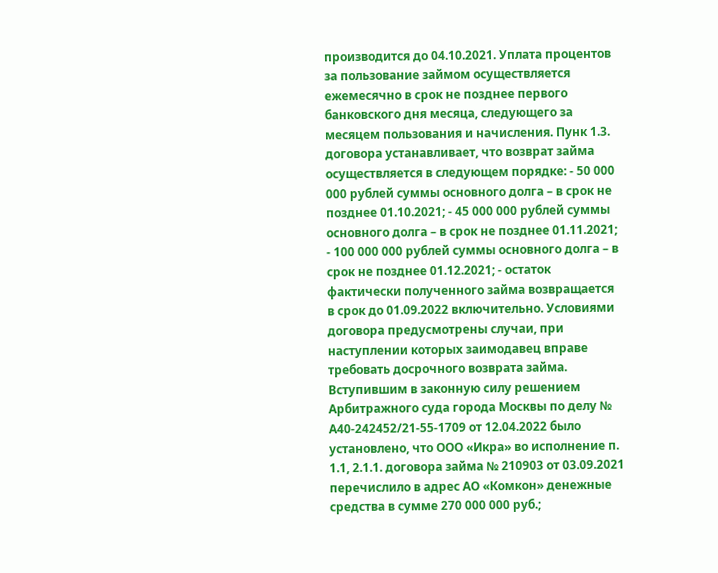производится до 04.10.2021. Уплата процентов за пользование займом осуществляется ежемесячно в срок не позднее первого банковского дня месяца, следующего за месяцем пользования и начисления. Пунк 1.3. договора устанавливает, что возврат займа осуществляется в следующем порядке: - 50 000 000 рублей суммы основного долга – в срок не позднее 01.10.2021; - 45 000 000 рублей суммы основного долга – в срок не позднее 01.11.2021; - 100 000 000 рублей суммы основного долга – в срок не позднее 01.12.2021; - остаток фактически полученного займа возвращается в срок до 01.09.2022 включительно. Условиями договора предусмотрены случаи, при наступлении которых заимодавец вправе требовать досрочного возврата займа. Вступившим в законную силу решением Арбитражного суда города Москвы по делу № А40-242452/21-55-1709 от 12.04.2022 было установлено, что ООО «Икра» во исполнение п. 1.1, 2.1.1. договора займа № 210903 от 03.09.2021 перечислило в адрес АО «Комкон» денежные средства в сумме 270 000 000 руб.;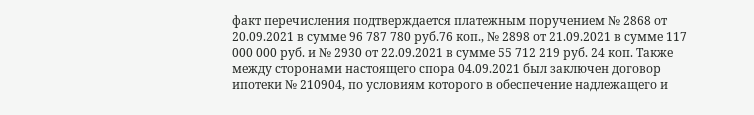факт перечисления подтверждается платежным поручением № 2868 от 20.09.2021 в сумме 96 787 780 руб.76 коп., № 2898 от 21.09.2021 в сумме 117 000 000 руб. и № 2930 от 22.09.2021 в сумме 55 712 219 руб. 24 коп. Также между сторонами настоящего спора 04.09.2021 был заключен договор ипотеки № 210904, по условиям которого в обеспечение надлежащего и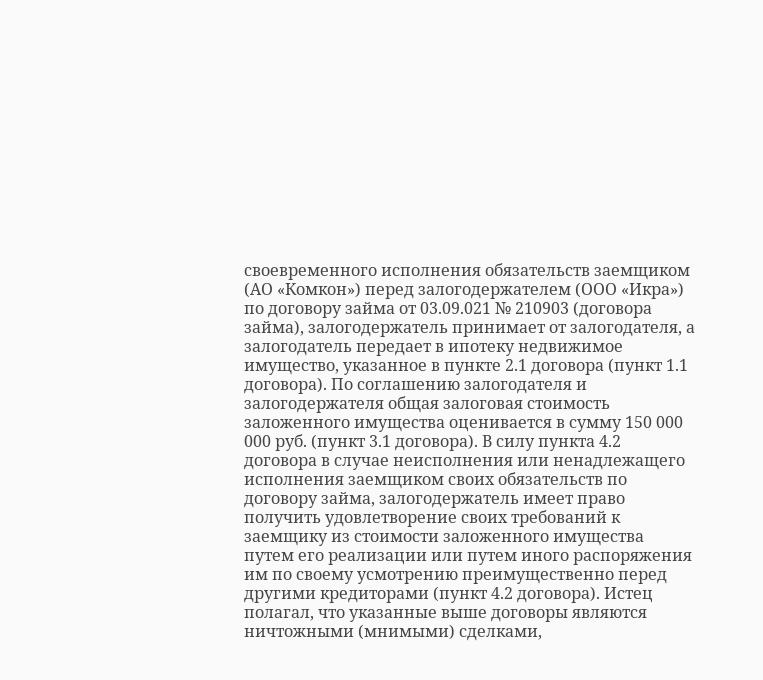своевременного исполнения обязательств заемщиком (АО «Комкон») перед залогодержателем (ООО «Икра») по договору займа от 03.09.021 № 210903 (договора займа), залогодержатель принимает от залогодателя, а залогодатель передает в ипотеку недвижимое имущество, указанное в пункте 2.1 договора (пункт 1.1 договора). По соглашению залогодателя и залогодержателя общая залоговая стоимость заложенного имущества оценивается в сумму 150 000 000 руб. (пункт 3.1 договора). В силу пункта 4.2 договора в случае неисполнения или ненадлежащего исполнения заемщиком своих обязательств по договору займа, залогодержатель имеет право получить удовлетворение своих требований к заемщику из стоимости заложенного имущества путем его реализации или путем иного распоряжения им по своему усмотрению преимущественно перед другими кредиторами (пункт 4.2 договора). Истец полагал, что указанные выше договоры являются ничтожными (мнимыми) сделками,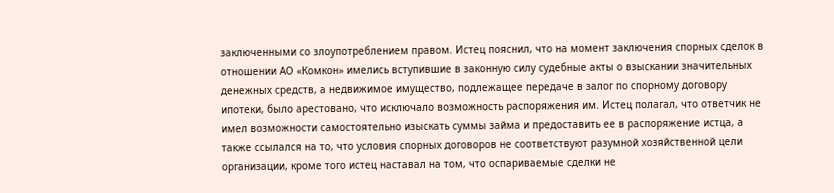заключенными со злоупотреблением правом. Истец пояснил, что на момент заключения спорных сделок в отношении АО «Комкон» имелись вступившие в законную силу судебные акты о взыскании значительных денежных средств, а недвижимое имущество, подлежащее передаче в залог по спорному договору ипотеки, было арестовано, что исключало возможность распоряжения им. Истец полагал, что ответчик не имел возможности самостоятельно изыскать суммы займа и предоставить ее в распоряжение истца, а также ссылался на то, что условия спорных договоров не соответствуют разумной хозяйственной цели организации, кроме того истец наставал на том, что оспариваемые сделки не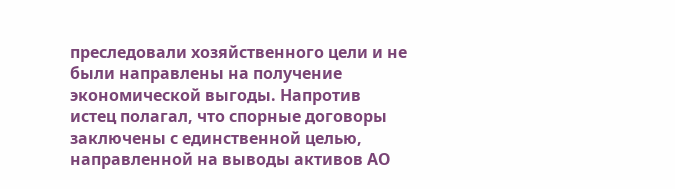преследовали хозяйственного цели и не были направлены на получение экономической выгоды. Напротив истец полагал, что спорные договоры заключены с единственной целью, направленной на выводы активов АО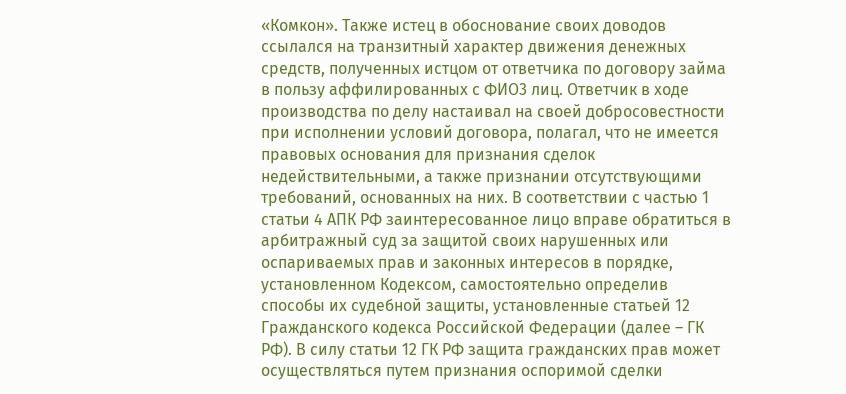«Комкон». Также истец в обоснование своих доводов ссылался на транзитный характер движения денежных средств, полученных истцом от ответчика по договору займа в пользу аффилированных с ФИО3 лиц. Ответчик в ходе производства по делу настаивал на своей добросовестности при исполнении условий договора, полагал, что не имеется правовых основания для признания сделок недействительными, а также признании отсутствующими требований, основанных на них. В соответствии с частью 1 статьи 4 АПК РФ заинтересованное лицо вправе обратиться в арбитражный суд за защитой своих нарушенных или оспариваемых прав и законных интересов в порядке, установленном Кодексом, самостоятельно определив способы их судебной защиты, установленные статьей 12 Гражданского кодекса Российской Федерации (далее – ГК РФ). В силу статьи 12 ГК РФ защита гражданских прав может осуществляться путем признания оспоримой сделки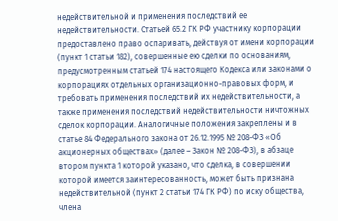недействительной и применения последствий ее недействительности. Статьей 65.2 ГК РФ участнику корпорации предоставлено право оспаривать, действуя от имени корпорации (пункт 1 статьи 182), совершенные ею сделки по основаниям, предусмотренным статьей 174 настоящего Кодекса или законами о корпорациях отдельных организационно-правовых форм, и требовать применения последствий их недействительности, а также применения последствий недействительности ничтожных сделок корпорации. Аналогичные положения закреплены и в статье 84 Федерального закона от 26.12.1995 № 208-ФЗ «Об акционерных обществах» (далее – Закон № 208-ФЗ), в абзаце втором пункта 1 которой указано, что сделка, в совершении которой имеется заинтересованность, может быть признана недействительной (пункт 2 статьи 174 ГК РФ) по иску общества, члена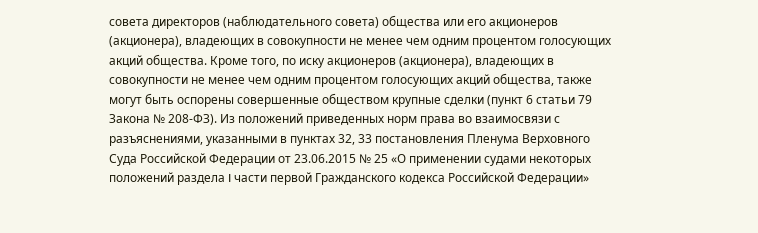совета директоров (наблюдательного совета) общества или его акционеров (акционера), владеющих в совокупности не менее чем одним процентом голосующих акций общества. Кроме того, по иску акционеров (акционера), владеющих в совокупности не менее чем одним процентом голосующих акций общества, также могут быть оспорены совершенные обществом крупные сделки (пункт 6 статьи 79 Закона № 208-ФЗ). Из положений приведенных норм права во взаимосвязи с разъяснениями, указанными в пунктах 32, 33 постановления Пленума Верховного Суда Российской Федерации от 23.06.2015 № 25 «О применении судами некоторых положений раздела I части первой Гражданского кодекса Российской Федерации»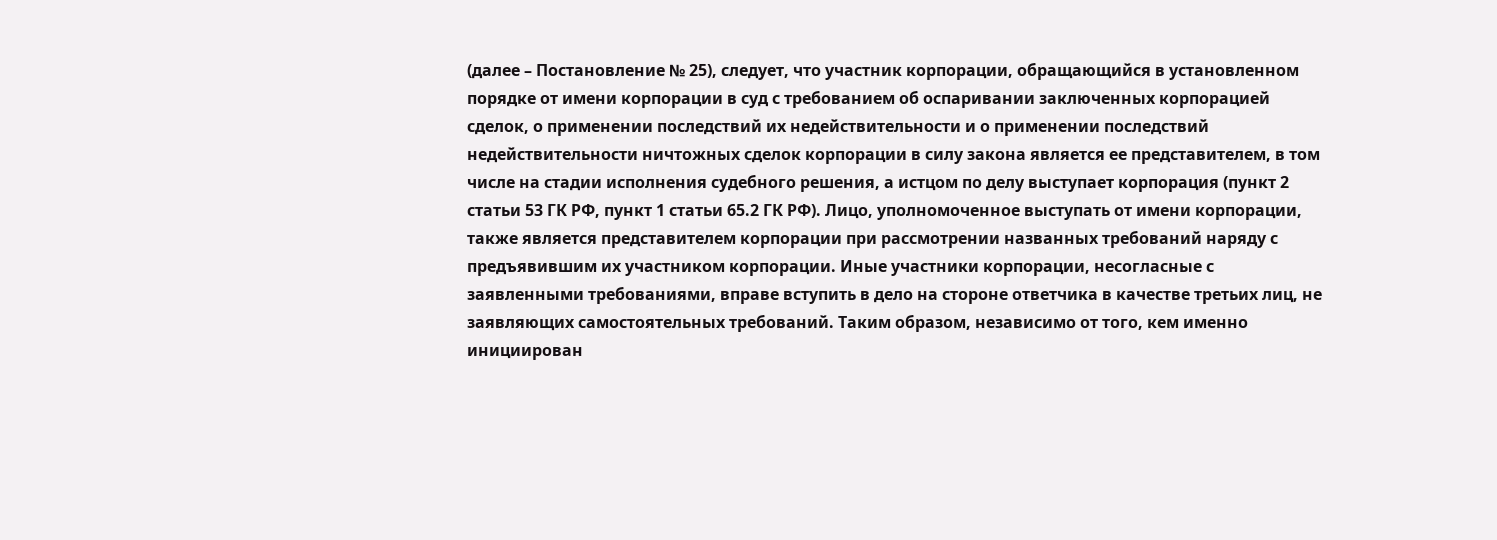(далее – Постановление № 25), следует, что участник корпорации, обращающийся в установленном порядке от имени корпорации в суд с требованием об оспаривании заключенных корпорацией сделок, о применении последствий их недействительности и о применении последствий недействительности ничтожных сделок корпорации в силу закона является ее представителем, в том числе на стадии исполнения судебного решения, а истцом по делу выступает корпорация (пункт 2 статьи 53 ГК РФ, пункт 1 статьи 65.2 ГК РФ). Лицо, уполномоченное выступать от имени корпорации, также является представителем корпорации при рассмотрении названных требований наряду с предъявившим их участником корпорации. Иные участники корпорации, несогласные с заявленными требованиями, вправе вступить в дело на стороне ответчика в качестве третьих лиц, не заявляющих самостоятельных требований. Таким образом, независимо от того, кем именно инициирован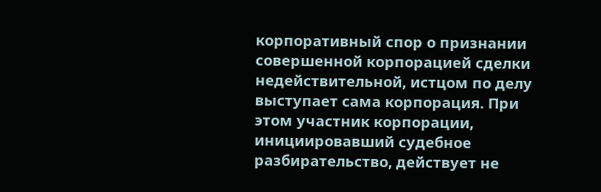корпоративный спор о признании совершенной корпорацией сделки недействительной, истцом по делу выступает сама корпорация. При этом участник корпорации, инициировавший судебное разбирательство, действует не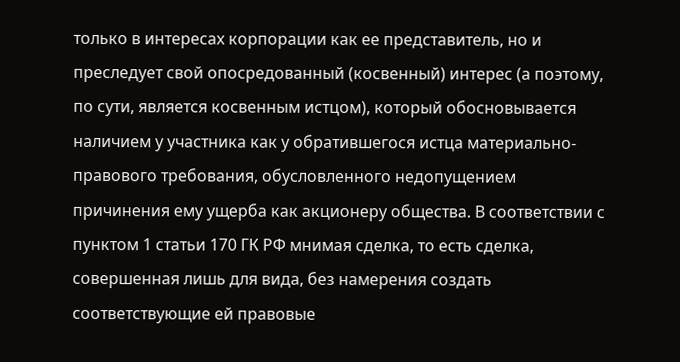только в интересах корпорации как ее представитель, но и преследует свой опосредованный (косвенный) интерес (а поэтому, по сути, является косвенным истцом), который обосновывается наличием у участника как у обратившегося истца материально-правового требования, обусловленного недопущением причинения ему ущерба как акционеру общества. В соответствии с пунктом 1 статьи 170 ГК РФ мнимая сделка, то есть сделка, совершенная лишь для вида, без намерения создать соответствующие ей правовые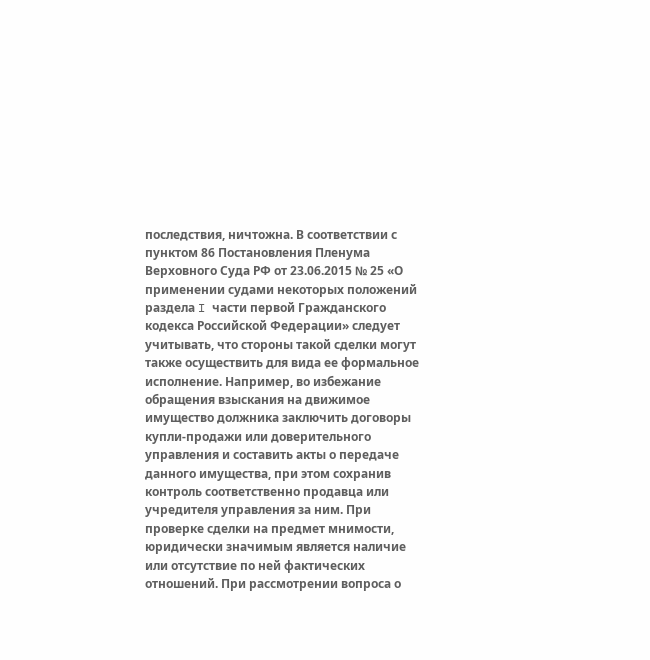последствия, ничтожна. В соответствии с пунктом 86 Постановления Пленума Верховного Суда РФ от 23.06.2015 № 25 «О применении судами некоторых положений раздела I части первой Гражданского кодекса Российской Федерации» следует учитывать, что стороны такой сделки могут также осуществить для вида ее формальное исполнение. Например, во избежание обращения взыскания на движимое имущество должника заключить договоры купли-продажи или доверительного управления и составить акты о передаче данного имущества, при этом сохранив контроль соответственно продавца или учредителя управления за ним. При проверке сделки на предмет мнимости, юридически значимым является наличие или отсутствие по ней фактических отношений. При рассмотрении вопроса о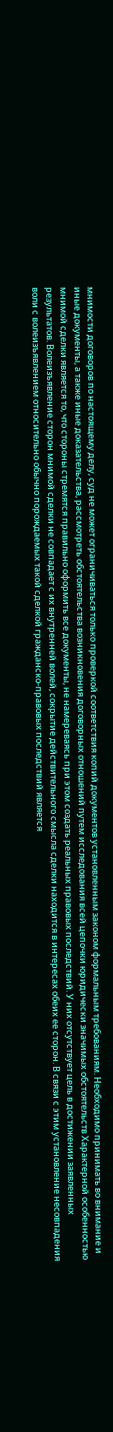мнимости договоров по настоящему делу, суд не может ограничиваться только проверкой соответствия копий документов установленным законом формальным требованиям. Необходимо принимать во внимание и иные документы, а также иные доказательства, рассмотреть обстоятельства возникновения договорных отношений путем исследования всей цепочки юридически значимых обстоятельств Характерной особенностью мнимой сделки является то, что стороны стремятся правильно оформить все документы, не намереваясь при этом создать реальных правовых последствий. У них отсутствует цель в достижении заявленных результатов. Волеизъявление сторон мнимой сделки не совпадает с их внутренней волей, сокрытие действительного смысла сделки находится в интересах обеих ее сторон. В связи с этим установление несовпадения воли с волеизъявлением относительно обычно порождаемых такой сделкой гражданско-правовых последствий является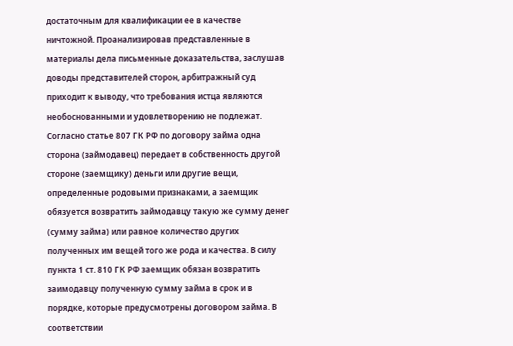достаточным для квалификации ее в качестве ничтожной. Проанализировав представленные в материалы дела письменные доказательства, заслушав доводы представителей сторон, арбитражный суд приходит к выводу, что требования истца являются необоснованными и удовлетворению не подлежат. Согласно статье 807 ГК РФ по договору займа одна сторона (займодавец) передает в собственность другой стороне (заемщику) деньги или другие вещи, определенные родовыми признаками, а заемщик обязуется возвратить займодавцу такую же сумму денег (сумму займа) или равное количество других полученных им вещей того же рода и качества. В силу пункта 1 ст. 810 ГК РФ заемщик обязан возвратить заимодавцу полученную сумму займа в срок и в порядке, которые предусмотрены договором займа. В соответствии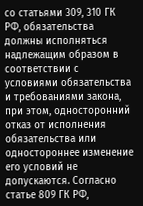со статьями 309, 310 ГК РФ, обязательства должны исполняться надлежащим образом в соответствии с условиями обязательства и требованиями закона, при этом, односторонний отказ от исполнения обязательства или одностороннее изменение его условий не допускаются. Согласно статье 809 ГК РФ,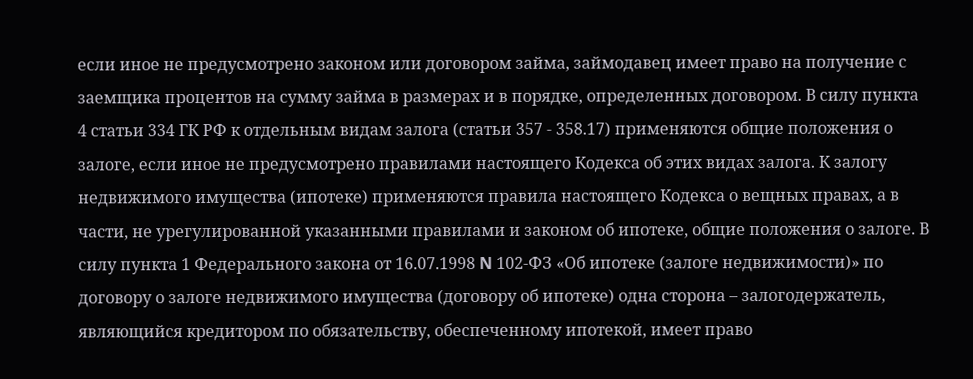если иное не предусмотрено законом или договором займа, займодавец имеет право на получение с заемщика процентов на сумму займа в размерах и в порядке, определенных договором. В силу пункта 4 статьи 334 ГК РФ к отдельным видам залога (статьи 357 - 358.17) применяются общие положения о залоге, если иное не предусмотрено правилами настоящего Кодекса об этих видах залога. К залогу недвижимого имущества (ипотеке) применяются правила настоящего Кодекса о вещных правах, а в части, не урегулированной указанными правилами и законом об ипотеке, общие положения о залоге. В силу пункта 1 Федерального закона от 16.07.1998 N 102-ФЗ «Об ипотеке (залоге недвижимости)» по договору о залоге недвижимого имущества (договору об ипотеке) одна сторона – залогодержатель, являющийся кредитором по обязательству, обеспеченному ипотекой, имеет право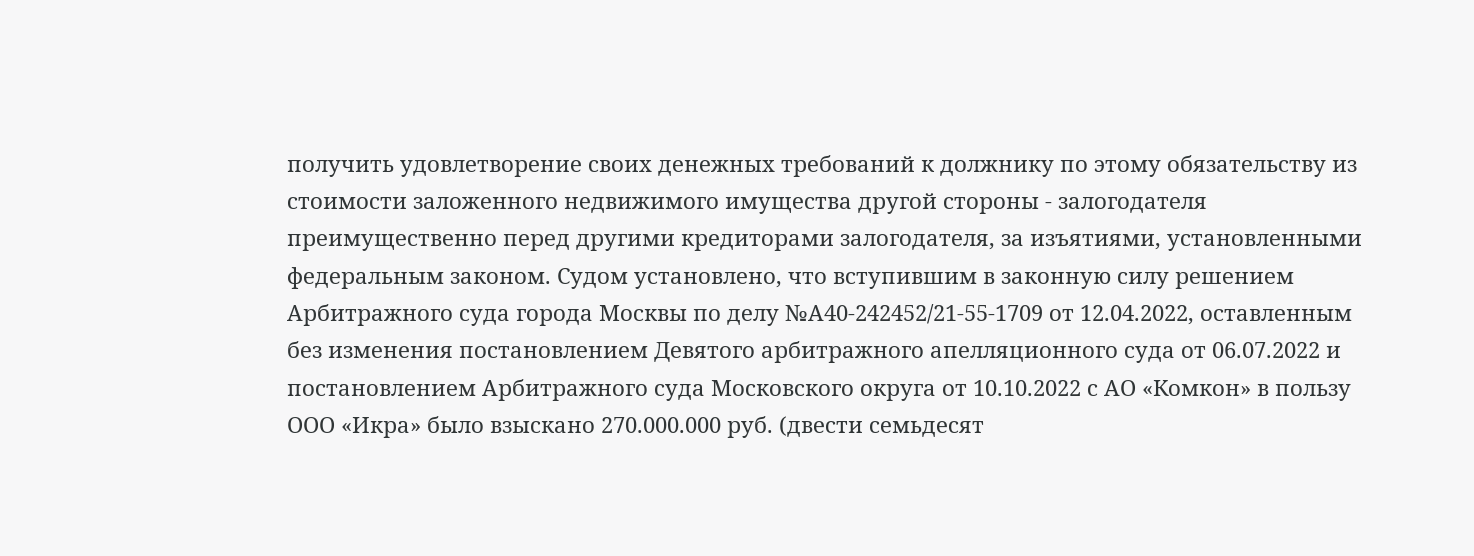получить удовлетворение своих денежных требований к должнику по этому обязательству из стоимости заложенного недвижимого имущества другой стороны - залогодателя преимущественно перед другими кредиторами залогодателя, за изъятиями, установленными федеральным законом. Судом установлено, что вступившим в законную силу решением Арбитражного суда города Москвы по делу №А40-242452/21-55-1709 от 12.04.2022, оставленным без изменения постановлением Девятого арбитражного апелляционного суда от 06.07.2022 и постановлением Арбитражного суда Московского округа от 10.10.2022 с АО «Комкон» в пользу ООО «Икра» было взыскано 270.000.000 руб. (двести семьдесят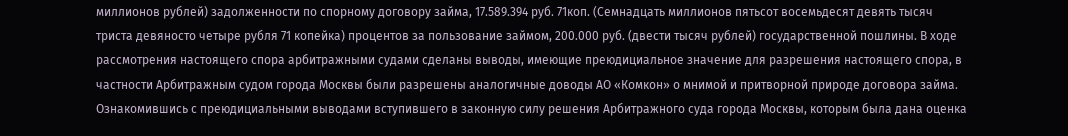миллионов рублей) задолженности по спорному договору займа, 17.589.394 руб. 71коп. (Семнадцать миллионов пятьсот восемьдесят девять тысяч триста девяносто четыре рубля 71 копейка) процентов за пользование займом, 200.000 руб. (двести тысяч рублей) государственной пошлины. В ходе рассмотрения настоящего спора арбитражными судами сделаны выводы, имеющие преюдициальное значение для разрешения настоящего спора, в частности Арбитражным судом города Москвы были разрешены аналогичные доводы АО «Комкон» о мнимой и притворной природе договора займа. Ознакомившись с преюдициальными выводами вступившего в законную силу решения Арбитражного суда города Москвы, которым была дана оценка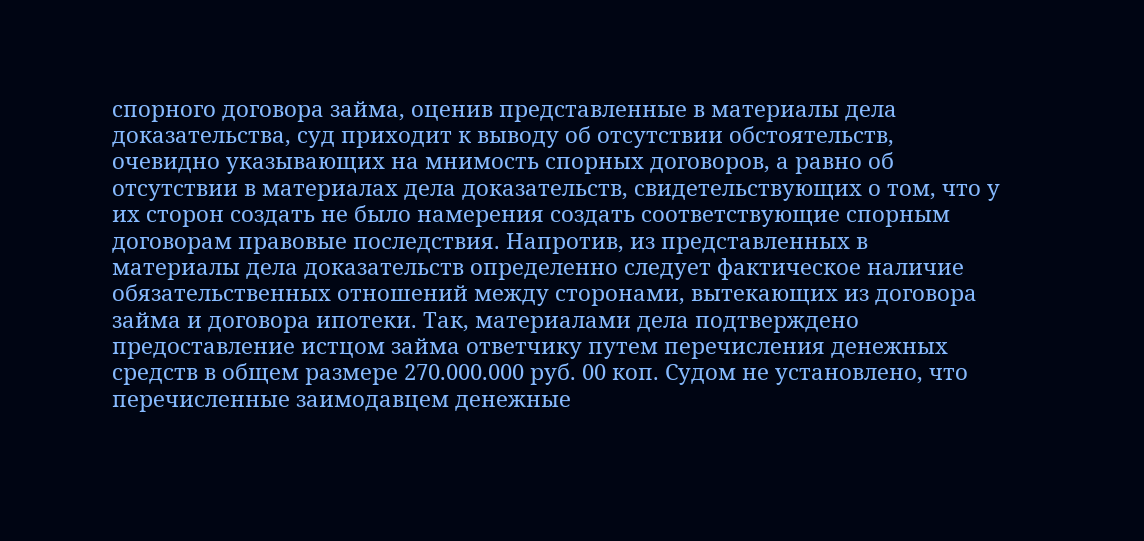спорного договора займа, оценив представленные в материалы дела доказательства, суд приходит к выводу об отсутствии обстоятельств, очевидно указывающих на мнимость спорных договоров, а равно об отсутствии в материалах дела доказательств, свидетельствующих о том, что у их сторон создать не было намерения создать соответствующие спорным договорам правовые последствия. Напротив, из представленных в материалы дела доказательств определенно следует фактическое наличие обязательственных отношений между сторонами, вытекающих из договора займа и договора ипотеки. Так, материалами дела подтверждено предоставление истцом займа ответчику путем перечисления денежных средств в общем размере 270.000.000 руб. 00 коп. Судом не установлено, что перечисленные заимодавцем денежные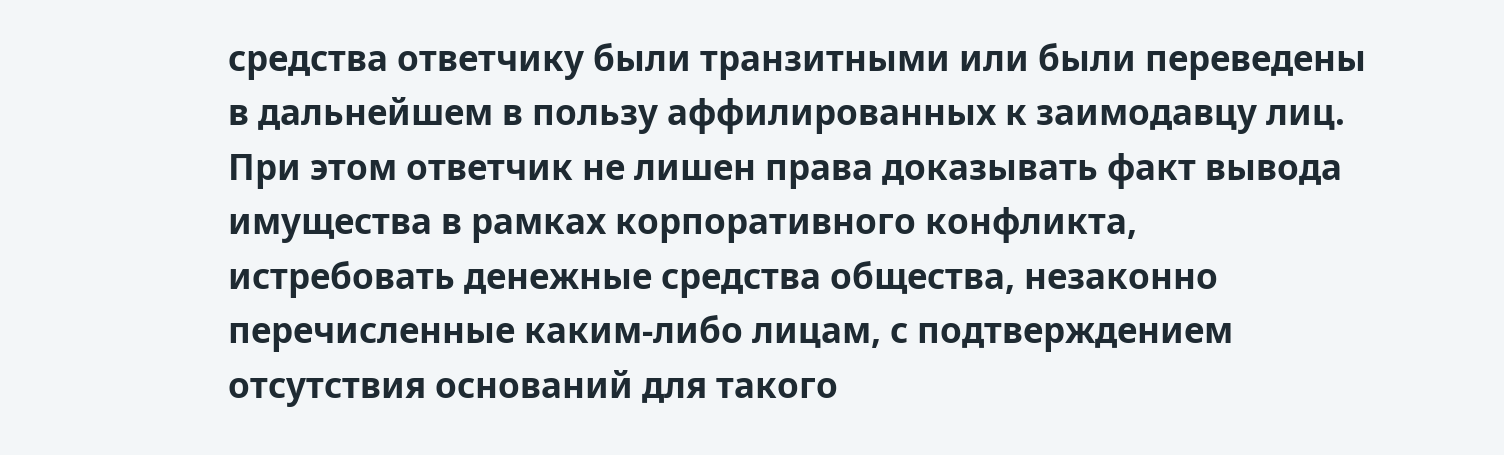средства ответчику были транзитными или были переведены в дальнейшем в пользу аффилированных к заимодавцу лиц. При этом ответчик не лишен права доказывать факт вывода имущества в рамках корпоративного конфликта, истребовать денежные средства общества, незаконно перечисленные каким-либо лицам, с подтверждением отсутствия оснований для такого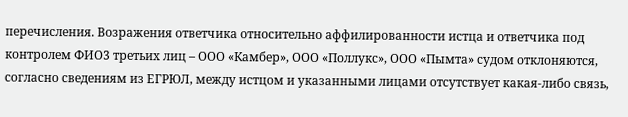перечисления. Возражения ответчика относительно аффилированности истца и ответчика под контролем ФИО3 третьих лиц – ООО «Камбер», ООО «Поллукс», ООО «Пымта» судом отклоняются, согласно сведениям из ЕГРЮЛ, между истцом и указанными лицами отсутствует какая-либо связь,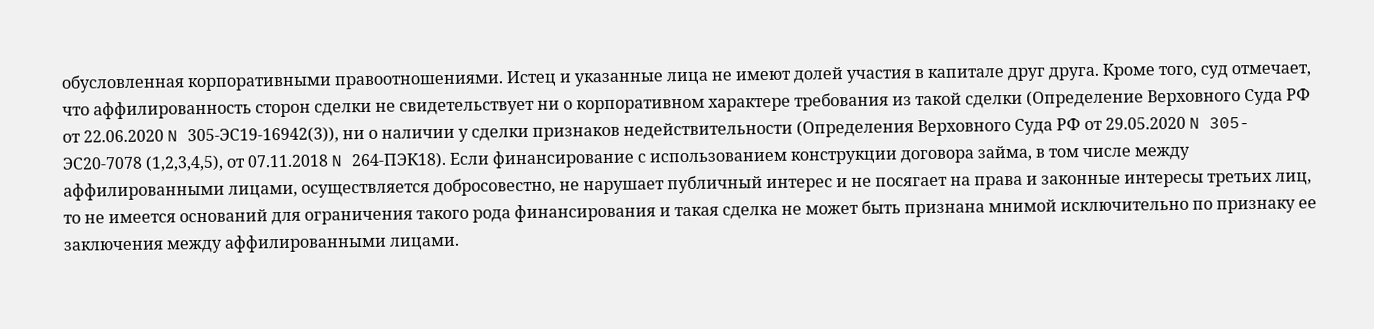обусловленная корпоративными правоотношениями. Истец и указанные лица не имеют долей участия в капитале друг друга. Кроме того, суд отмечает, что аффилированность сторон сделки не свидетельствует ни о корпоративном характере требования из такой сделки (Определение Верховного Суда РФ от 22.06.2020 N 305-ЭС19-16942(3)), ни о наличии у сделки признаков недействительности (Определения Верховного Суда РФ от 29.05.2020 N 305-ЭС20-7078 (1,2,3,4,5), от 07.11.2018 N 264-ПЭК18). Если финансирование с использованием конструкции договора займа, в том числе между аффилированными лицами, осуществляется добросовестно, не нарушает публичный интерес и не посягает на права и законные интересы третьих лиц, то не имеется оснований для ограничения такого рода финансирования и такая сделка не может быть признана мнимой исключительно по признаку ее заключения между аффилированными лицами.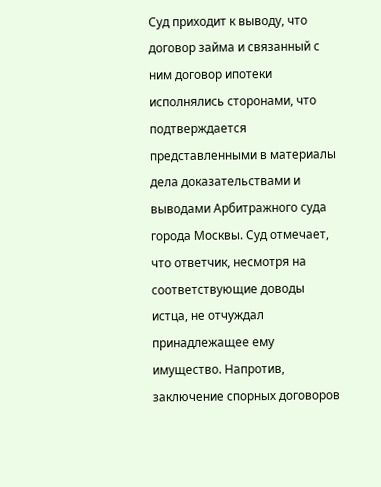Суд приходит к выводу, что договор займа и связанный с ним договор ипотеки исполнялись сторонами, что подтверждается представленными в материалы дела доказательствами и выводами Арбитражного суда города Москвы. Суд отмечает, что ответчик, несмотря на соответствующие доводы истца, не отчуждал принадлежащее ему имущество. Напротив, заключение спорных договоров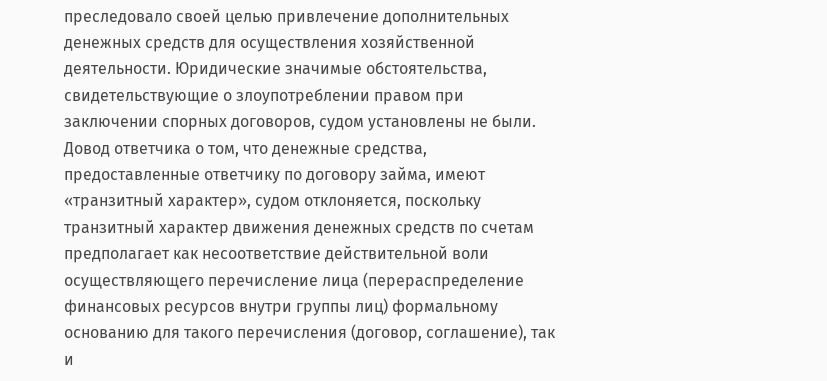преследовало своей целью привлечение дополнительных денежных средств для осуществления хозяйственной деятельности. Юридические значимые обстоятельства, свидетельствующие о злоупотреблении правом при заключении спорных договоров, судом установлены не были. Довод ответчика о том, что денежные средства, предоставленные ответчику по договору займа, имеют «транзитный характер», судом отклоняется, поскольку транзитный характер движения денежных средств по счетам предполагает как несоответствие действительной воли осуществляющего перечисление лица (перераспределение финансовых ресурсов внутри группы лиц) формальному основанию для такого перечисления (договор, соглашение), так и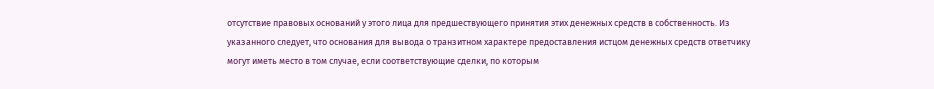отсутствие правовых оснований у этого лица для предшествующего принятия этих денежных средств в собственность. Из указанного следует, что основания для вывода о транзитном характере предоставления истцом денежных средств ответчику могут иметь место в том случае, если соответствующие сделки, по которым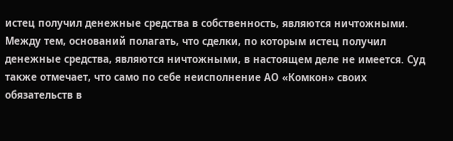истец получил денежные средства в собственность, являются ничтожными. Между тем, оснований полагать, что сделки, по которым истец получил денежные средства, являются ничтожными, в настоящем деле не имеется. Суд также отмечает, что само по себе неисполнение АО «Комкон» своих обязательств в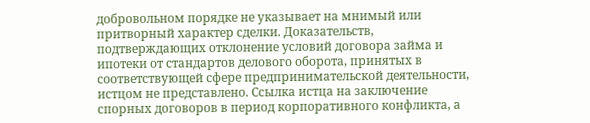добровольном порядке не указывает на мнимый или притворный характер сделки. Доказательств, подтверждающих отклонение условий договора займа и ипотеки от стандартов делового оборота, принятых в соответствующей сфере предпринимательской деятельности, истцом не представлено. Ссылка истца на заключение спорных договоров в период корпоративного конфликта, а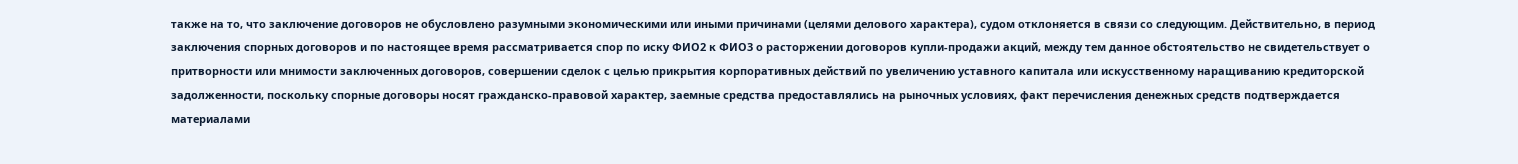также на то, что заключение договоров не обусловлено разумными экономическими или иными причинами (целями делового характера), судом отклоняется в связи со следующим. Действительно, в период заключения спорных договоров и по настоящее время рассматривается спор по иску ФИО2 к ФИО3 о расторжении договоров купли-продажи акций, между тем данное обстоятельство не свидетельствует о притворности или мнимости заключенных договоров, совершении сделок с целью прикрытия корпоративных действий по увеличению уставного капитала или искусственному наращиванию кредиторской задолженности, поскольку спорные договоры носят гражданско-правовой характер, заемные средства предоставлялись на рыночных условиях, факт перечисления денежных средств подтверждается материалами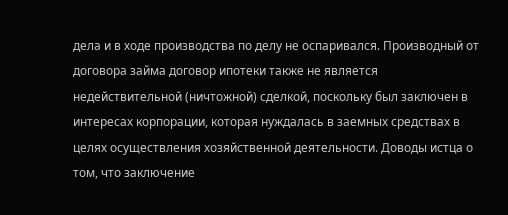дела и в ходе производства по делу не оспаривался. Производный от договора займа договор ипотеки также не является недействительной (ничтожной) сделкой, поскольку был заключен в интересах корпорации, которая нуждалась в заемных средствах в целях осуществления хозяйственной деятельности. Доводы истца о том, что заключение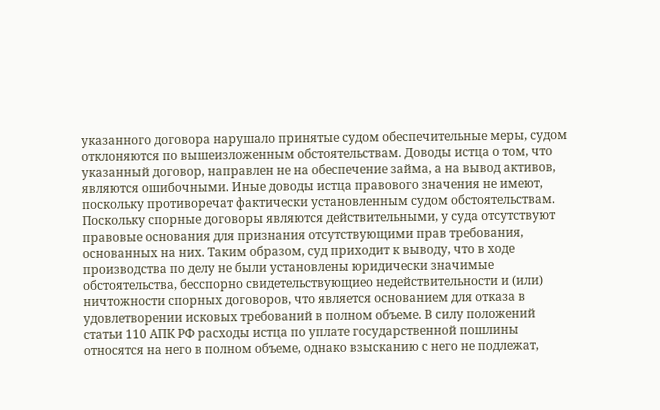указанного договора нарушало принятые судом обеспечительные меры, судом отклоняются по вышеизложенным обстоятельствам. Доводы истца о том, что указанный договор, направлен не на обеспечение займа, а на вывод активов, являются ошибочными. Иные доводы истца правового значения не имеют, поскольку противоречат фактически установленным судом обстоятельствам. Поскольку спорные договоры являются действительными, у суда отсутствуют правовые основания для признания отсутствующими прав требования, основанных на них. Таким образом, суд приходит к выводу, что в ходе производства по делу не были установлены юридически значимые обстоятельства, бесспорно свидетельствующиео недействительности и (или) ничтожности спорных договоров, что является основанием для отказа в удовлетворении исковых требований в полном объеме. В силу положений статьи 110 АПК РФ расходы истца по уплате государственной пошлины относятся на него в полном объеме, однако взысканию с него не подлежат,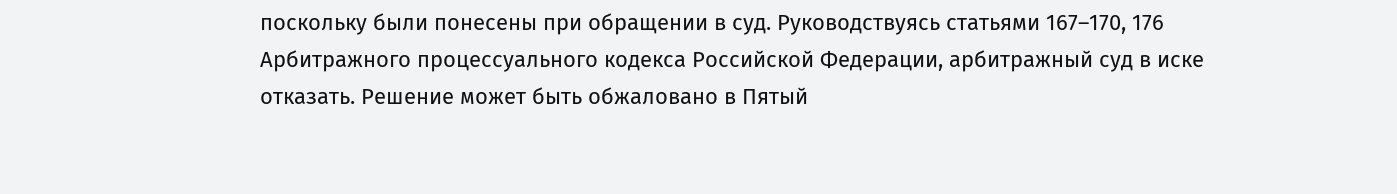поскольку были понесены при обращении в суд. Руководствуясь статьями 167–170, 176 Арбитражного процессуального кодекса Российской Федерации, арбитражный суд в иске отказать. Решение может быть обжаловано в Пятый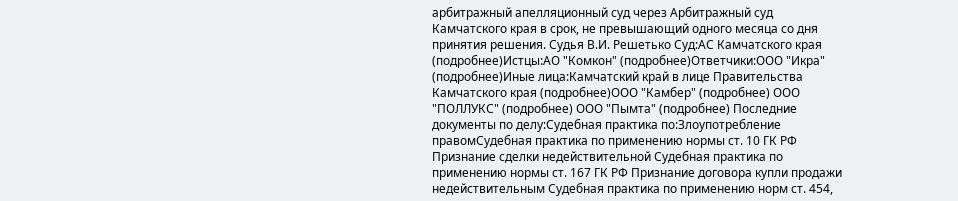арбитражный апелляционный суд через Арбитражный суд Камчатского края в срок, не превышающий одного месяца со дня принятия решения. Судья В.И. Решетько Суд:АС Камчатского края (подробнее)Истцы:АО "Комкон" (подробнее)Ответчики:ООО "Икра" (подробнее)Иные лица:Камчатский край в лице Правительства Камчатского края (подробнее)ООО "Камбер" (подробнее) ООО "ПОЛЛУКС" (подробнее) ООО "Пымта" (подробнее) Последние документы по делу:Судебная практика по:Злоупотребление правомСудебная практика по применению нормы ст. 10 ГК РФ Признание сделки недействительной Судебная практика по применению нормы ст. 167 ГК РФ Признание договора купли продажи недействительным Судебная практика по применению норм ст. 454,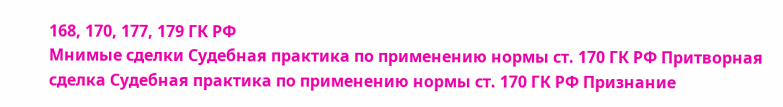168, 170, 177, 179 ГК РФ
Мнимые сделки Судебная практика по применению нормы ст. 170 ГК РФ Притворная сделка Судебная практика по применению нормы ст. 170 ГК РФ Признание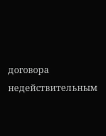договора недействительным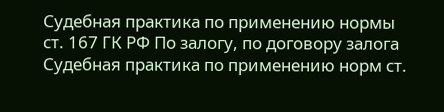Судебная практика по применению нормы ст. 167 ГК РФ По залогу, по договору залога Судебная практика по применению норм ст.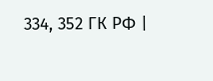334, 352 ГК РФ |